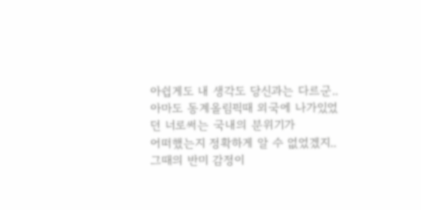아쉽게도 내 생각도 당신과는 다르군..
아마도 동계올림픽때 외국에 나가있었던 너로써는 국내의 분위기가
어떠했는지 정확하게 알 수 없었겠지..
그때의 반미 감정이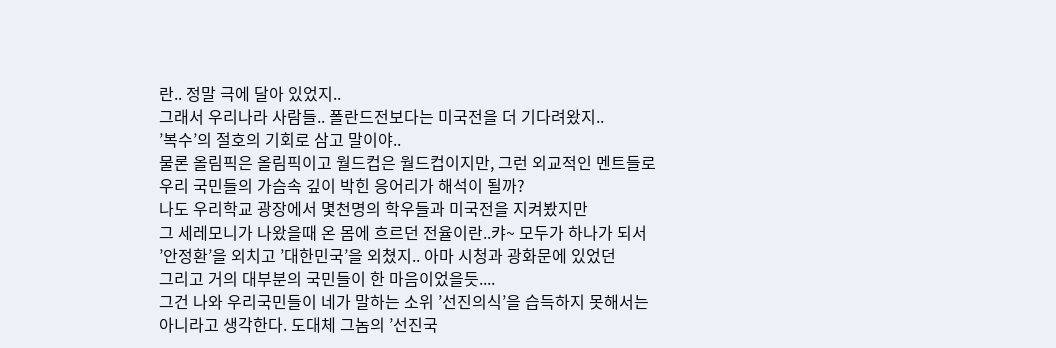란.. 정말 극에 달아 있었지..
그래서 우리나라 사람들.. 폴란드전보다는 미국전을 더 기다려왔지..
’복수’의 절호의 기회로 삼고 말이야..
물론 올림픽은 올림픽이고 월드컵은 월드컵이지만, 그런 외교적인 멘트들로
우리 국민들의 가슴속 깊이 박힌 응어리가 해석이 될까?
나도 우리학교 광장에서 몇천명의 학우들과 미국전을 지켜봤지만
그 세레모니가 나왔을때 온 몸에 흐르던 전율이란..캬~ 모두가 하나가 되서
’안정환’을 외치고 ’대한민국’을 외쳤지.. 아마 시청과 광화문에 있었던
그리고 거의 대부분의 국민들이 한 마음이었을듯....
그건 나와 우리국민들이 네가 말하는 소위 ’선진의식’을 습득하지 못해서는
아니라고 생각한다. 도대체 그놈의 ’선진국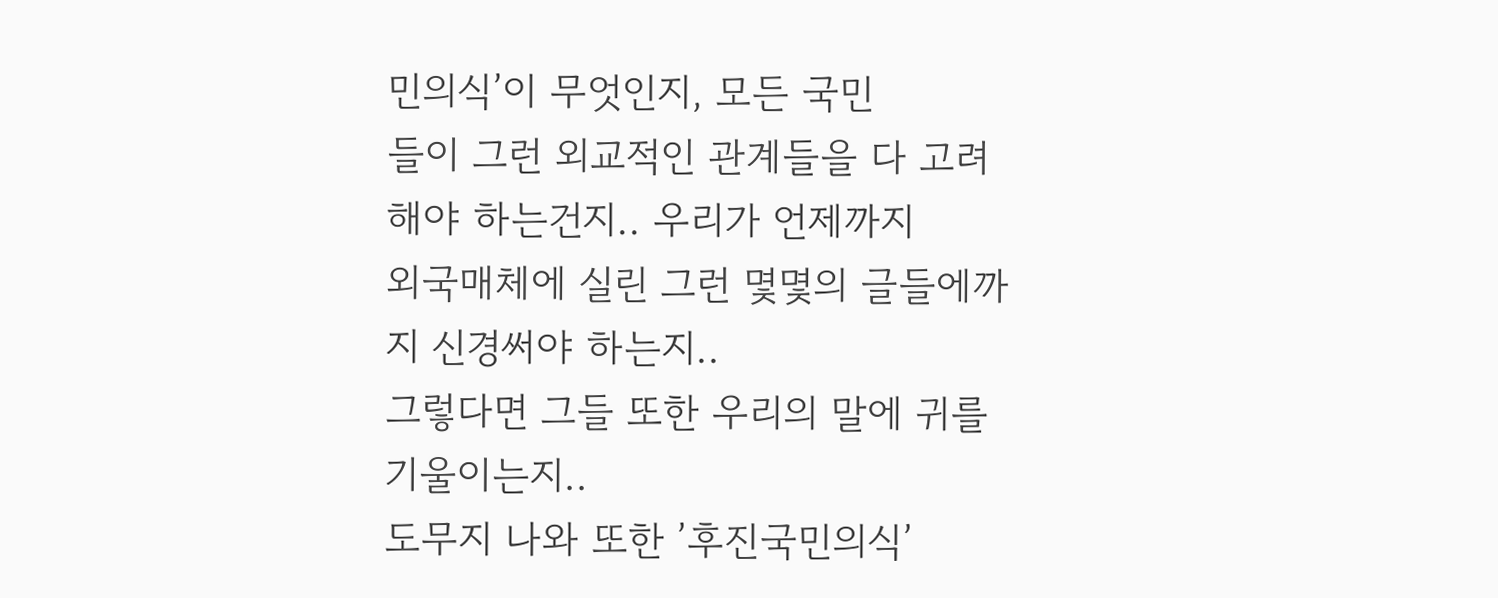민의식’이 무엇인지, 모든 국민
들이 그런 외교적인 관계들을 다 고려해야 하는건지.. 우리가 언제까지
외국매체에 실린 그런 몇몇의 글들에까지 신경써야 하는지..
그렇다면 그들 또한 우리의 말에 귀를 기울이는지..
도무지 나와 또한 ’후진국민의식’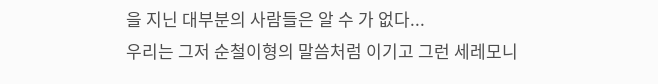을 지닌 대부분의 사람들은 알 수 가 없다...
우리는 그저 순철이형의 말씀처럼 이기고 그런 세레모니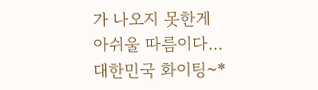가 나오지 못한게
아쉬울 따름이다...
대한민국 화이팅~*